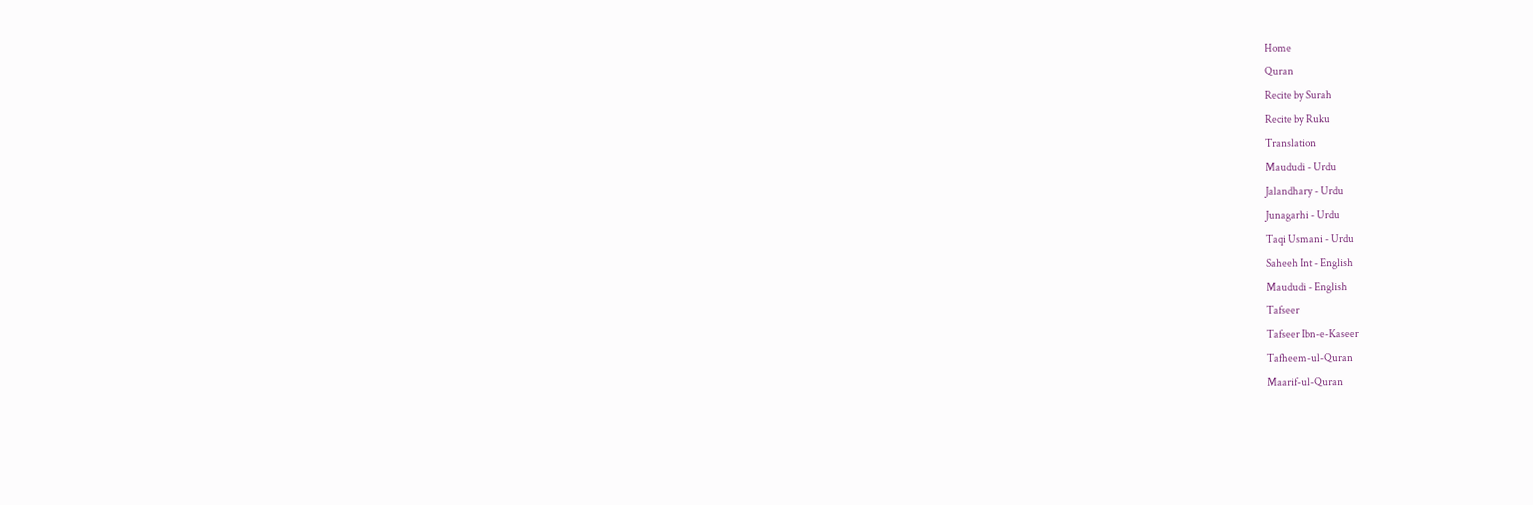Home
Quran
Recite by Surah
Recite by Ruku
Translation
Maududi - Urdu
Jalandhary - Urdu
Junagarhi - Urdu
Taqi Usmani - Urdu
Saheeh Int - English
Maududi - English
Tafseer
Tafseer Ibn-e-Kaseer
Tafheem-ul-Quran
Maarif-ul-Quran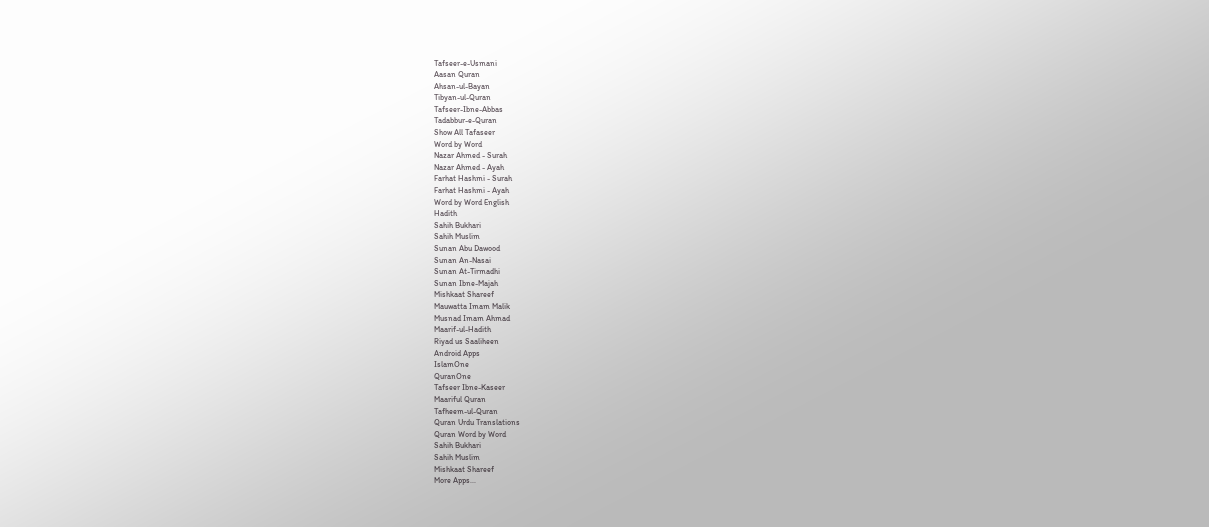Tafseer-e-Usmani
Aasan Quran
Ahsan-ul-Bayan
Tibyan-ul-Quran
Tafseer-Ibne-Abbas
Tadabbur-e-Quran
Show All Tafaseer
Word by Word
Nazar Ahmed - Surah
Nazar Ahmed - Ayah
Farhat Hashmi - Surah
Farhat Hashmi - Ayah
Word by Word English
Hadith
Sahih Bukhari
Sahih Muslim
Sunan Abu Dawood
Sunan An-Nasai
Sunan At-Tirmadhi
Sunan Ibne-Majah
Mishkaat Shareef
Mauwatta Imam Malik
Musnad Imam Ahmad
Maarif-ul-Hadith
Riyad us Saaliheen
Android Apps
IslamOne
QuranOne
Tafseer Ibne-Kaseer
Maariful Quran
Tafheem-ul-Quran
Quran Urdu Translations
Quran Word by Word
Sahih Bukhari
Sahih Muslim
Mishkaat Shareef
More Apps...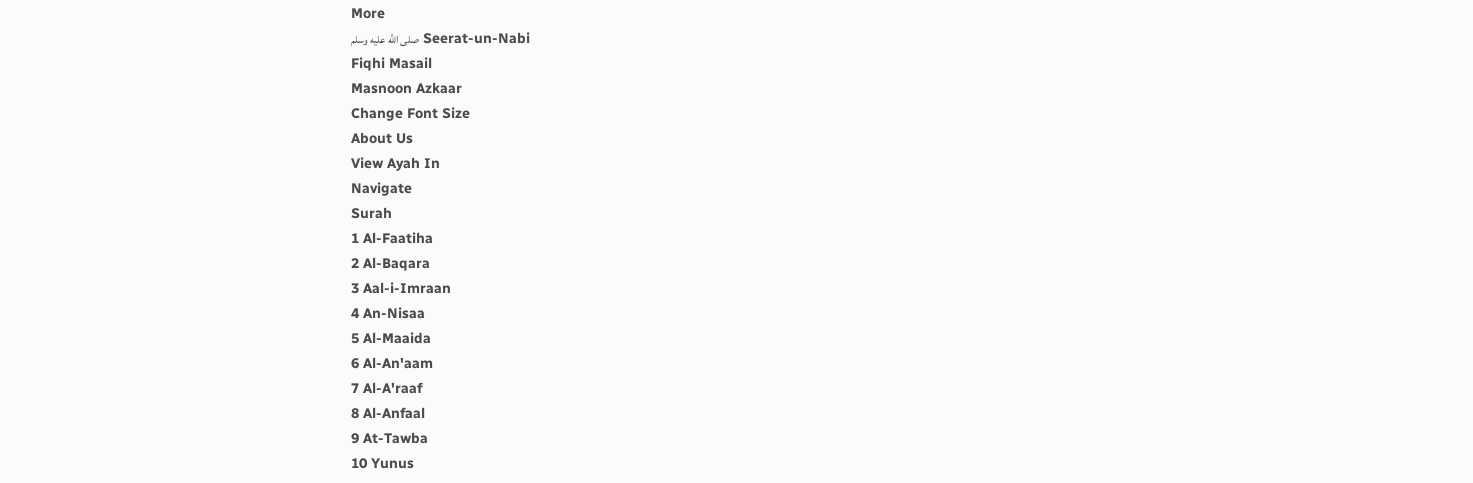More
Seerat-un-Nabi صلى الله عليه وسلم
Fiqhi Masail
Masnoon Azkaar
Change Font Size
About Us
View Ayah In
Navigate
Surah
1 Al-Faatiha
2 Al-Baqara
3 Aal-i-Imraan
4 An-Nisaa
5 Al-Maaida
6 Al-An'aam
7 Al-A'raaf
8 Al-Anfaal
9 At-Tawba
10 Yunus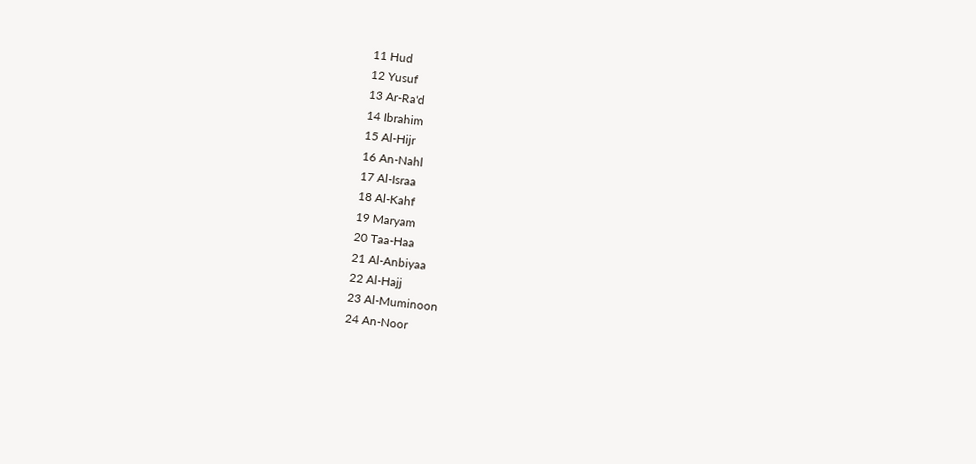11 Hud
12 Yusuf
13 Ar-Ra'd
14 Ibrahim
15 Al-Hijr
16 An-Nahl
17 Al-Israa
18 Al-Kahf
19 Maryam
20 Taa-Haa
21 Al-Anbiyaa
22 Al-Hajj
23 Al-Muminoon
24 An-Noor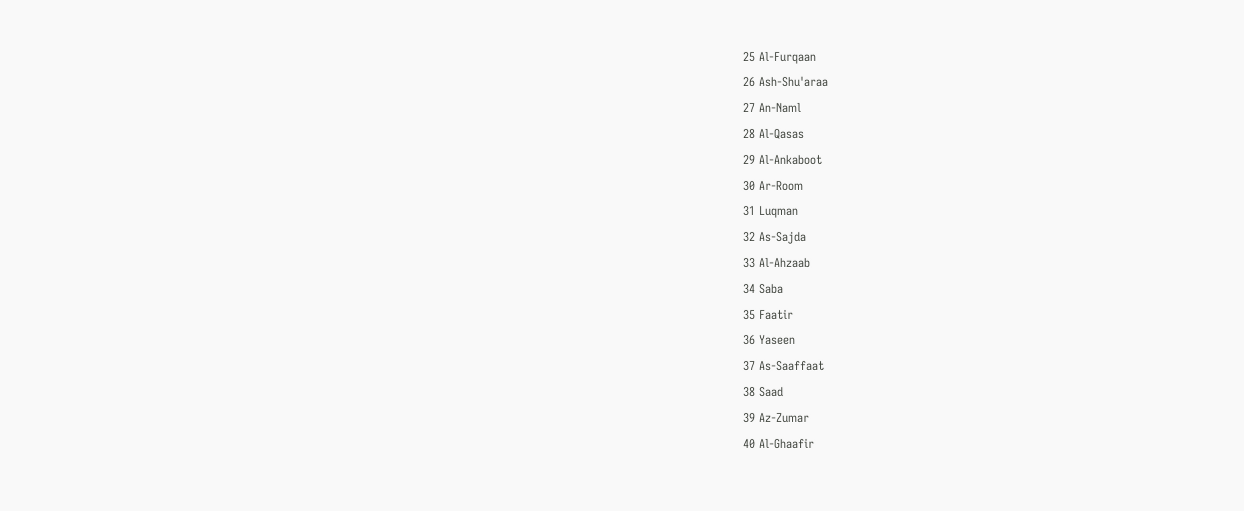25 Al-Furqaan
26 Ash-Shu'araa
27 An-Naml
28 Al-Qasas
29 Al-Ankaboot
30 Ar-Room
31 Luqman
32 As-Sajda
33 Al-Ahzaab
34 Saba
35 Faatir
36 Yaseen
37 As-Saaffaat
38 Saad
39 Az-Zumar
40 Al-Ghaafir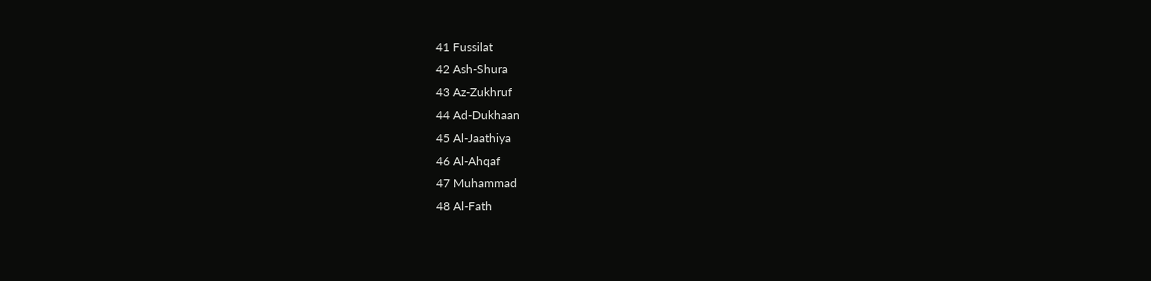41 Fussilat
42 Ash-Shura
43 Az-Zukhruf
44 Ad-Dukhaan
45 Al-Jaathiya
46 Al-Ahqaf
47 Muhammad
48 Al-Fath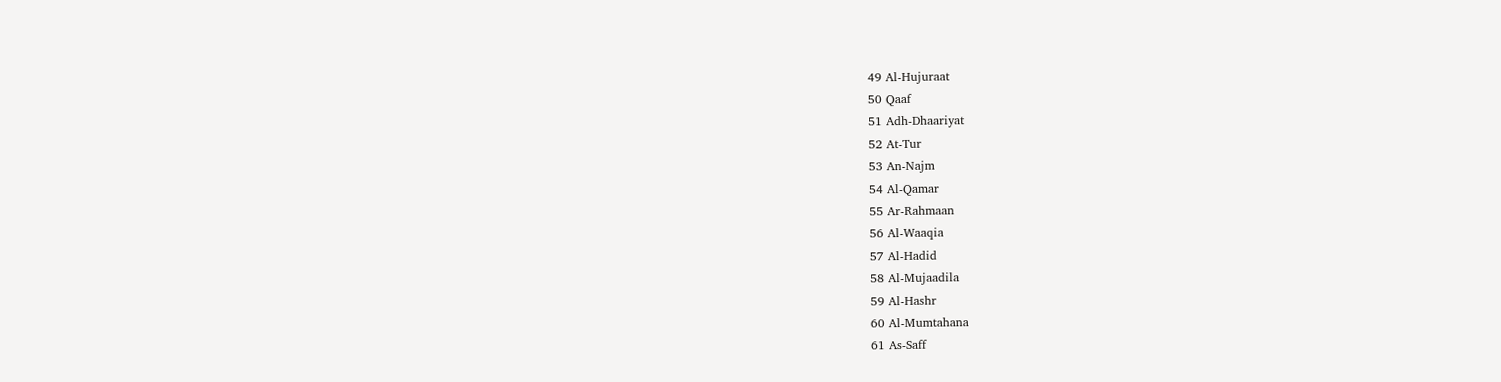49 Al-Hujuraat
50 Qaaf
51 Adh-Dhaariyat
52 At-Tur
53 An-Najm
54 Al-Qamar
55 Ar-Rahmaan
56 Al-Waaqia
57 Al-Hadid
58 Al-Mujaadila
59 Al-Hashr
60 Al-Mumtahana
61 As-Saff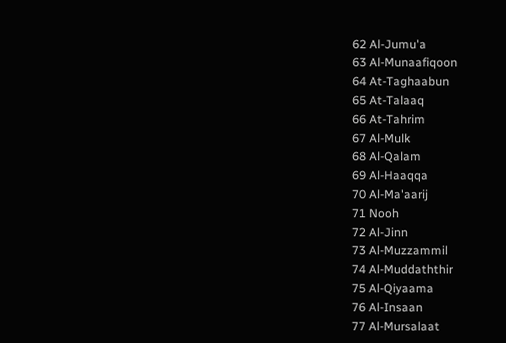62 Al-Jumu'a
63 Al-Munaafiqoon
64 At-Taghaabun
65 At-Talaaq
66 At-Tahrim
67 Al-Mulk
68 Al-Qalam
69 Al-Haaqqa
70 Al-Ma'aarij
71 Nooh
72 Al-Jinn
73 Al-Muzzammil
74 Al-Muddaththir
75 Al-Qiyaama
76 Al-Insaan
77 Al-Mursalaat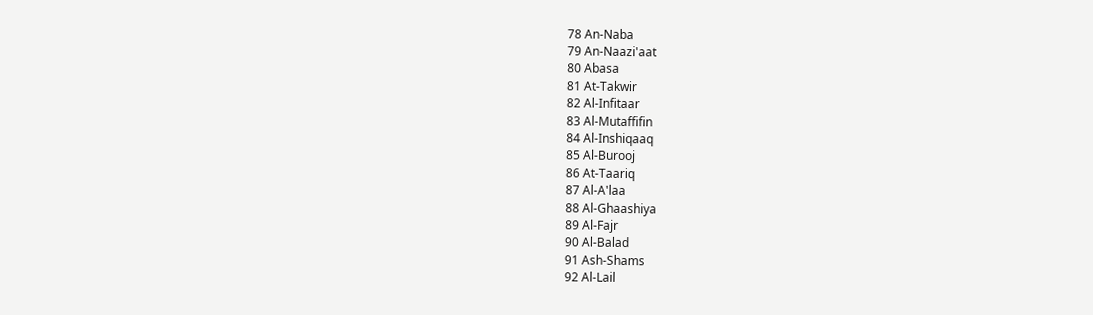78 An-Naba
79 An-Naazi'aat
80 Abasa
81 At-Takwir
82 Al-Infitaar
83 Al-Mutaffifin
84 Al-Inshiqaaq
85 Al-Burooj
86 At-Taariq
87 Al-A'laa
88 Al-Ghaashiya
89 Al-Fajr
90 Al-Balad
91 Ash-Shams
92 Al-Lail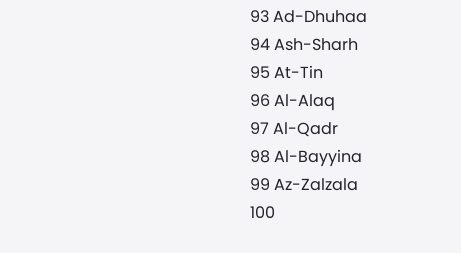93 Ad-Dhuhaa
94 Ash-Sharh
95 At-Tin
96 Al-Alaq
97 Al-Qadr
98 Al-Bayyina
99 Az-Zalzala
100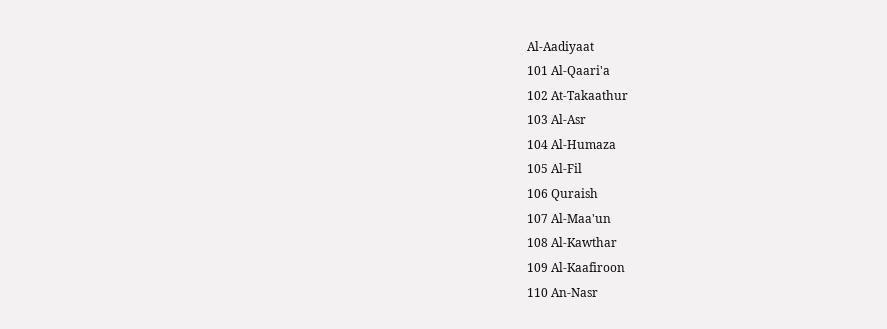Al-Aadiyaat
101 Al-Qaari'a
102 At-Takaathur
103 Al-Asr
104 Al-Humaza
105 Al-Fil
106 Quraish
107 Al-Maa'un
108 Al-Kawthar
109 Al-Kaafiroon
110 An-Nasr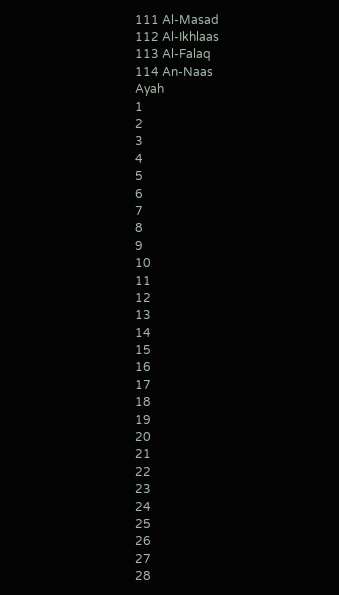111 Al-Masad
112 Al-Ikhlaas
113 Al-Falaq
114 An-Naas
Ayah
1
2
3
4
5
6
7
8
9
10
11
12
13
14
15
16
17
18
19
20
21
22
23
24
25
26
27
28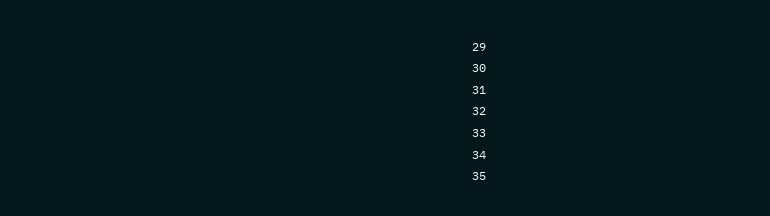29
30
31
32
33
34
35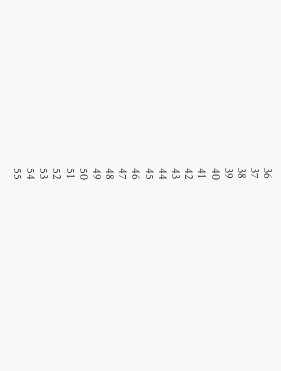36
37
38
39
40
41
42
43
44
45
46
47
48
49
50
51
52
53
54
55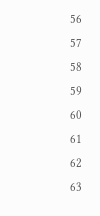56
57
58
59
60
61
62
63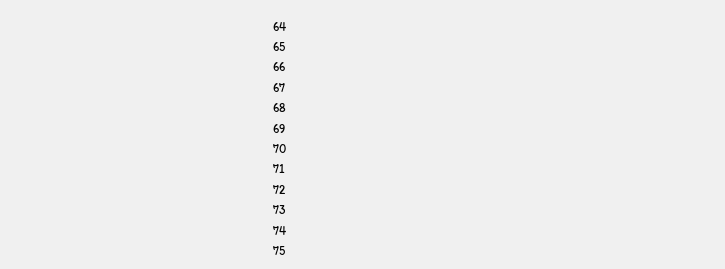64
65
66
67
68
69
70
71
72
73
74
75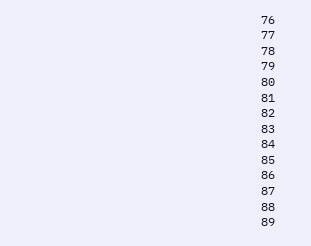76
77
78
79
80
81
82
83
84
85
86
87
88
89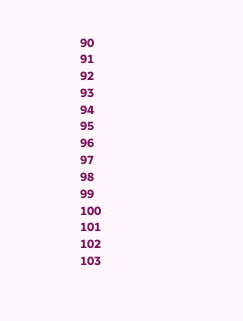90
91
92
93
94
95
96
97
98
99
100
101
102
103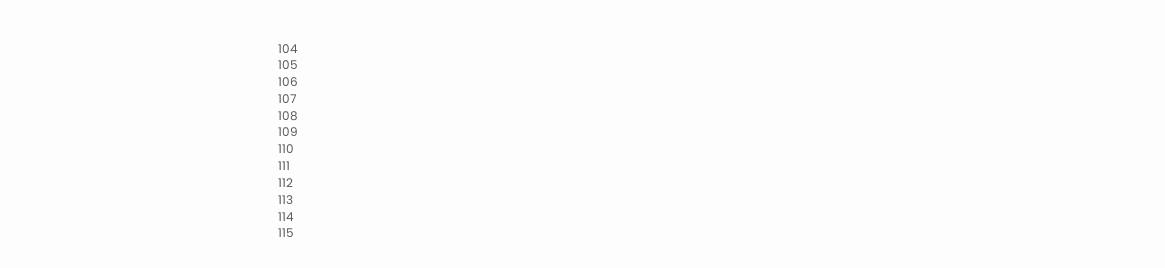104
105
106
107
108
109
110
111
112
113
114
115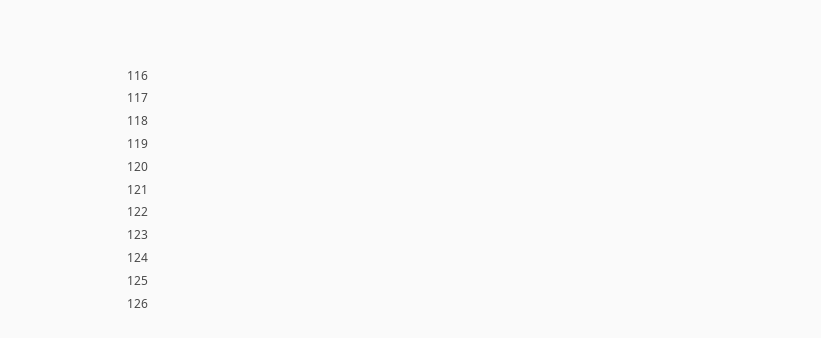116
117
118
119
120
121
122
123
124
125
126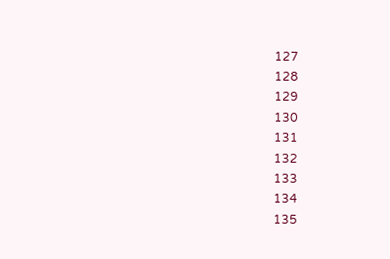127
128
129
130
131
132
133
134
135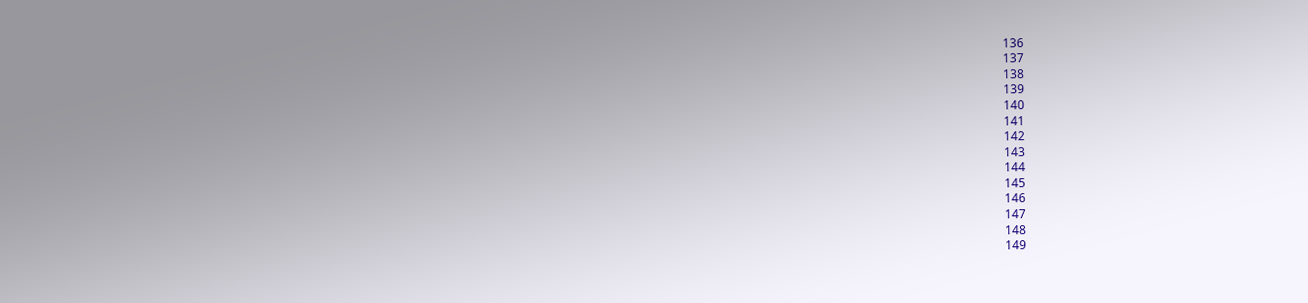136
137
138
139
140
141
142
143
144
145
146
147
148
149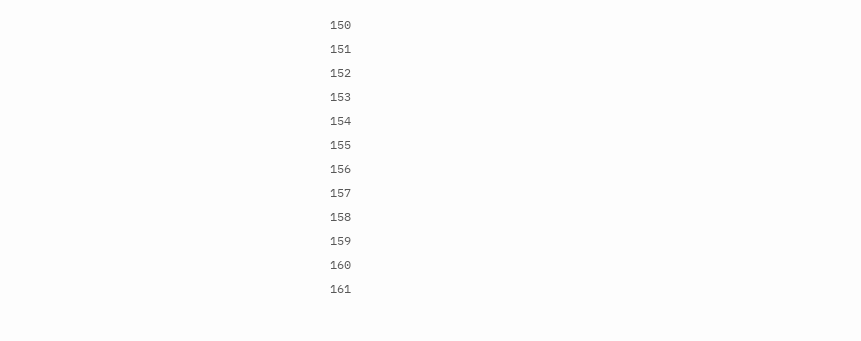150
151
152
153
154
155
156
157
158
159
160
161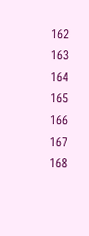162
163
164
165
166
167
168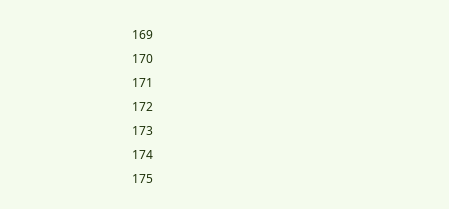169
170
171
172
173
174
175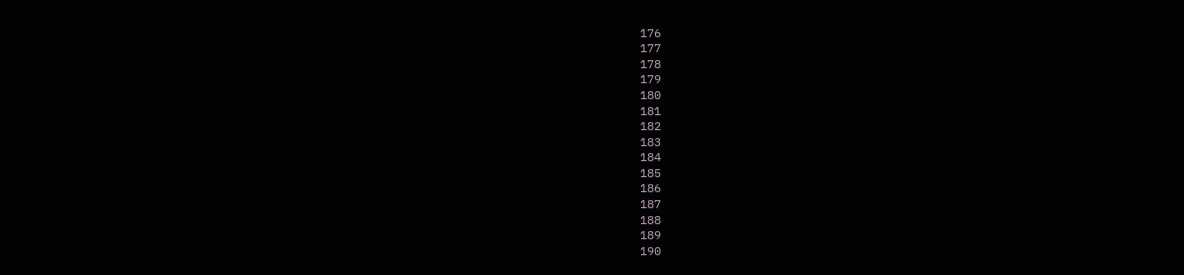176
177
178
179
180
181
182
183
184
185
186
187
188
189
190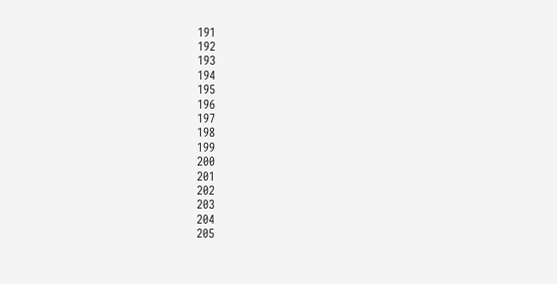191
192
193
194
195
196
197
198
199
200
201
202
203
204
205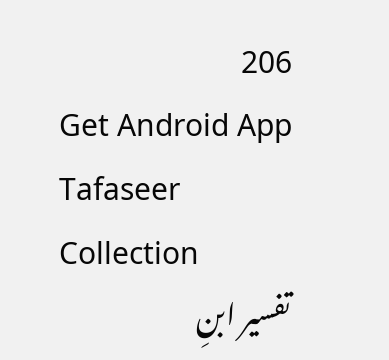206
Get Android App
Tafaseer Collection
تفسیر ابنِ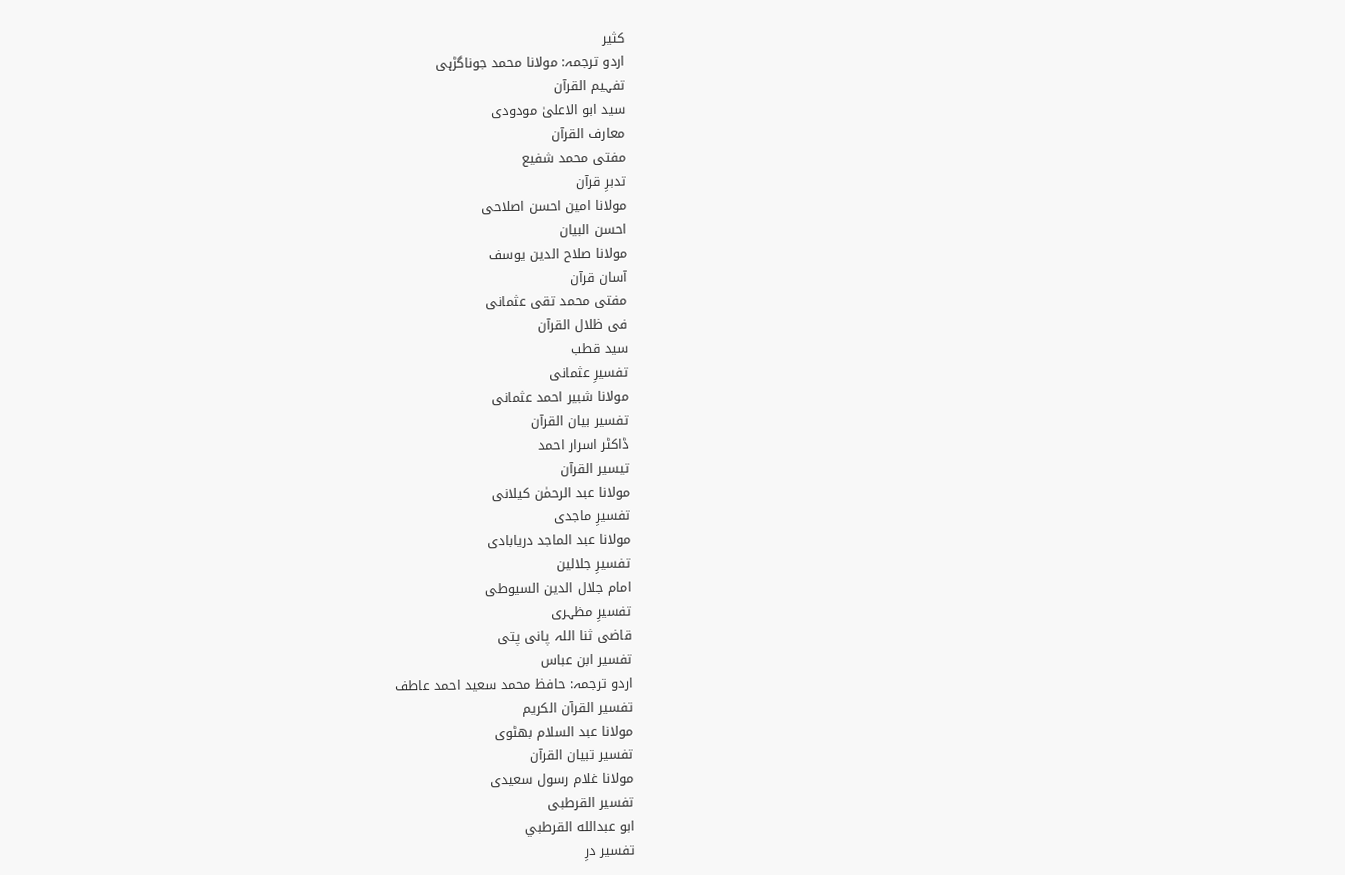کثیر
اردو ترجمہ: مولانا محمد جوناگڑہی
تفہیم القرآن
سید ابو الاعلیٰ مودودی
معارف القرآن
مفتی محمد شفیع
تدبرِ قرآن
مولانا امین احسن اصلاحی
احسن البیان
مولانا صلاح الدین یوسف
آسان قرآن
مفتی محمد تقی عثمانی
فی ظلال القرآن
سید قطب
تفسیرِ عثمانی
مولانا شبیر احمد عثمانی
تفسیر بیان القرآن
ڈاکٹر اسرار احمد
تیسیر القرآن
مولانا عبد الرحمٰن کیلانی
تفسیرِ ماجدی
مولانا عبد الماجد دریابادی
تفسیرِ جلالین
امام جلال الدین السیوطی
تفسیرِ مظہری
قاضی ثنا اللہ پانی پتی
تفسیر ابن عباس
اردو ترجمہ: حافظ محمد سعید احمد عاطف
تفسیر القرآن الکریم
مولانا عبد السلام بھٹوی
تفسیر تبیان القرآن
مولانا غلام رسول سعیدی
تفسیر القرطبی
ابو عبدالله القرطبي
تفسیر درِ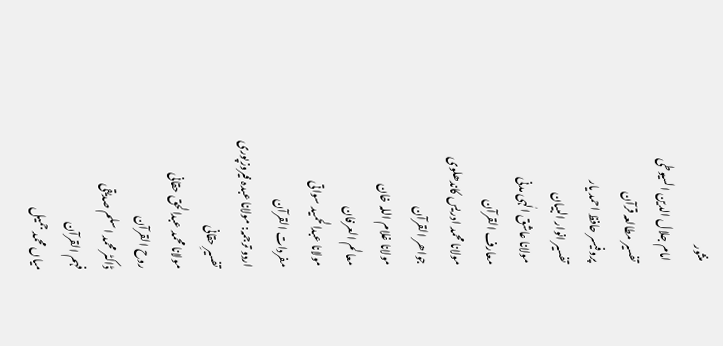منثور
امام جلال الدین السیوطی
تفسیر مطالعہ قرآن
پروفیسر حافظ احمد یار
تفسیر انوار البیان
مولانا عاشق الٰہی مدنی
معارف القرآن
مولانا محمد ادریس کاندھلوی
جواھر القرآن
مولانا غلام اللہ خان
معالم العرفان
مولانا عبدالحمید سواتی
مفردات القرآن
اردو ترجمہ: مولانا عبدہ فیروزپوری
تفسیرِ حقانی
مولانا محمد عبدالحق حقانی
روح القرآن
ڈاکٹر محمد اسلم صدیقی
فہم القرآن
میاں محمد جمیل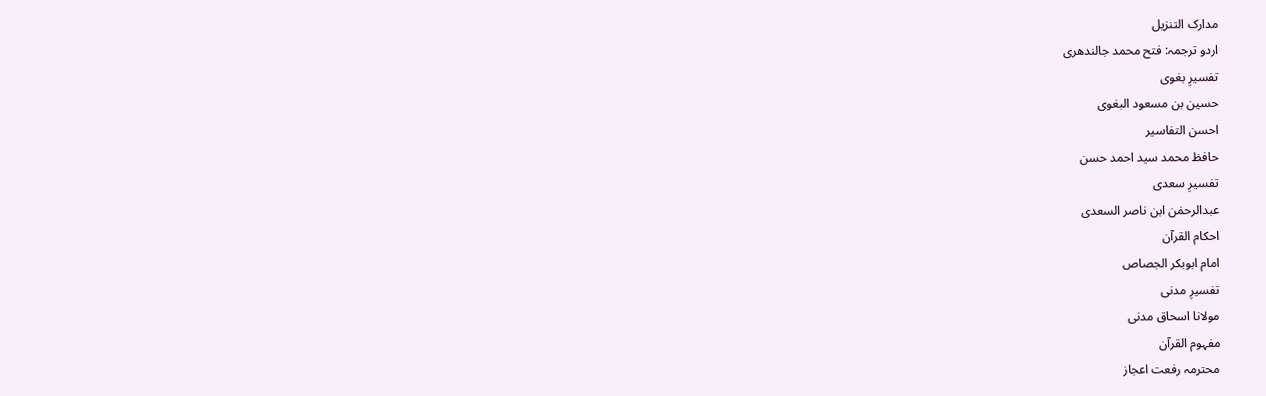مدارک التنزیل
اردو ترجمہ: فتح محمد جالندھری
تفسیرِ بغوی
حسین بن مسعود البغوی
احسن التفاسیر
حافظ محمد سید احمد حسن
تفسیرِ سعدی
عبدالرحمٰن ابن ناصر السعدی
احکام القرآن
امام ابوبکر الجصاص
تفسیرِ مدنی
مولانا اسحاق مدنی
مفہوم القرآن
محترمہ رفعت اعجاز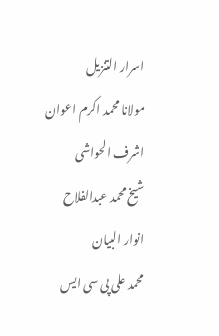اسرار التنزیل
مولانا محمد اکرم اعوان
اشرف الحواشی
شیخ محمد عبدالفلاح
انوار البیان
محمد علی پی سی ایس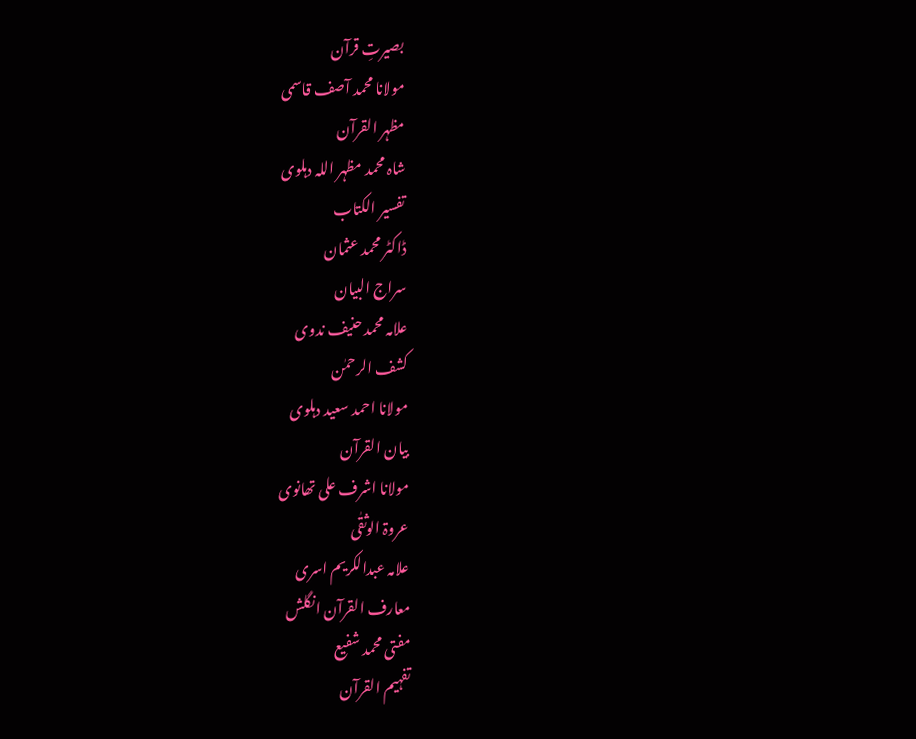بصیرتِ قرآن
مولانا محمد آصف قاسمی
مظہر القرآن
شاہ محمد مظہر اللہ دہلوی
تفسیر الکتاب
ڈاکٹر محمد عثمان
سراج البیان
علامہ محمد حنیف ندوی
کشف الرحمٰن
مولانا احمد سعید دہلوی
بیان القرآن
مولانا اشرف علی تھانوی
عروۃ الوثقٰی
علامہ عبدالکریم اسری
معارف القرآن انگلش
مفتی محمد شفیع
تفہیم القرآن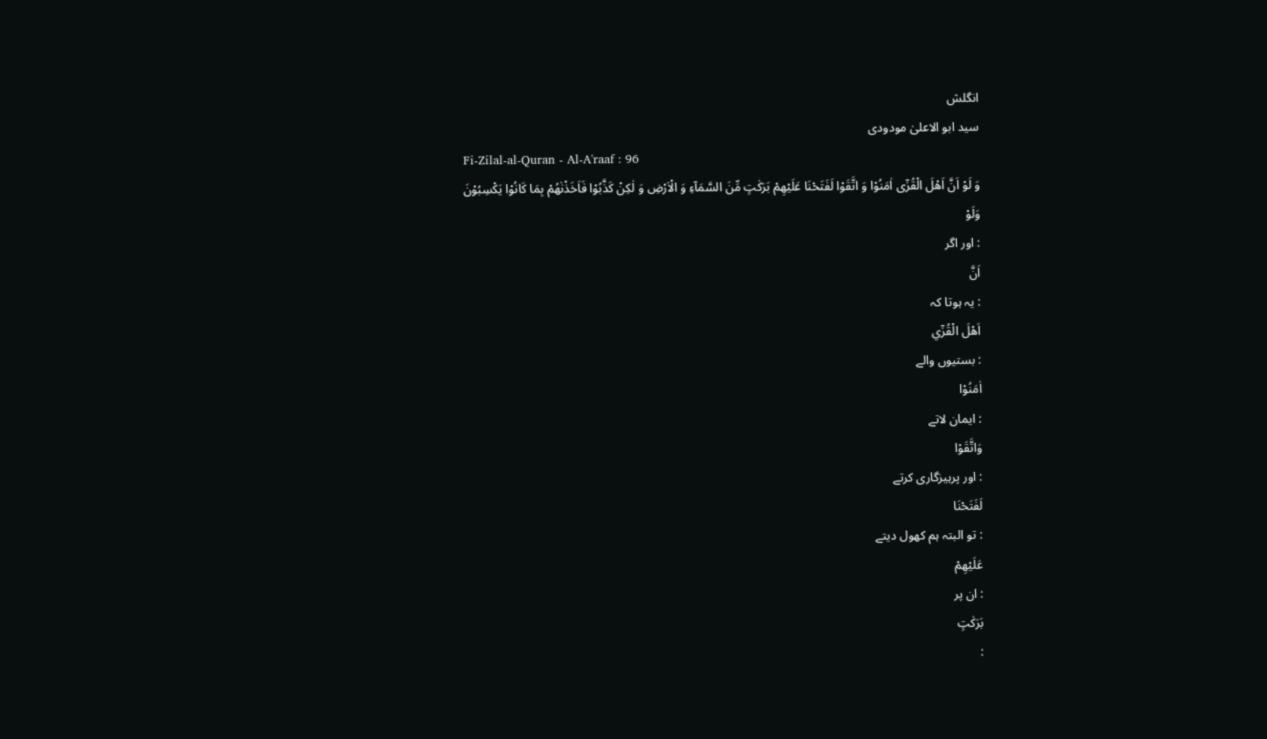انگلش
سید ابو الاعلیٰ مودودی
Fi-Zilal-al-Quran - Al-A'raaf : 96
وَ لَوْ اَنَّ اَهْلَ الْقُرٰۤى اٰمَنُوْا وَ اتَّقَوْا لَفَتَحْنَا عَلَیْهِمْ بَرَكٰتٍ مِّنَ السَّمَآءِ وَ الْاَرْضِ وَ لٰكِنْ كَذَّبُوْا فَاَخَذْنٰهُمْ بِمَا كَانُوْا یَكْسِبُوْنَ
وَلَوْ
: اور اگر
اَنَّ
: یہ ہوتا کہ
اَهْلَ الْقُرٰٓي
: بستیوں والے
اٰمَنُوْا
: ایمان لاتے
وَاتَّقَوْا
: اور پرہیزگاری کرتے
لَفَتَحْنَا
: تو البتہ ہم کھول دیتے
عَلَيْهِمْ
: ان پر
بَرَكٰتٍ
: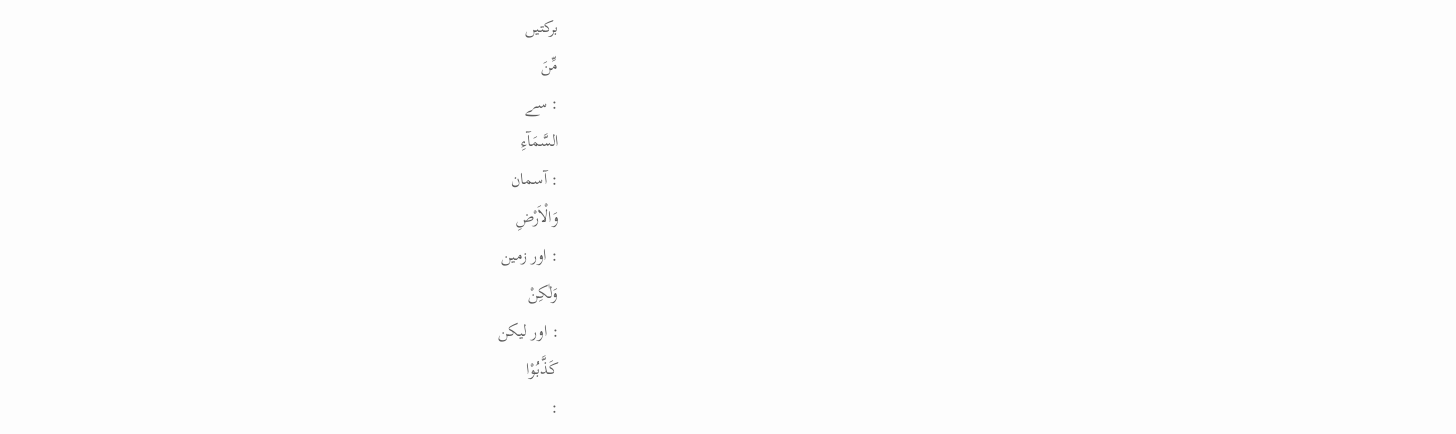برکتیں
مِّنَ
: سے
السَّمَآءِ
: آسمان
وَالْاَرْضِ
: اور زمین
وَلٰكِنْ
: اور لیکن
كَذَّبُوْا
: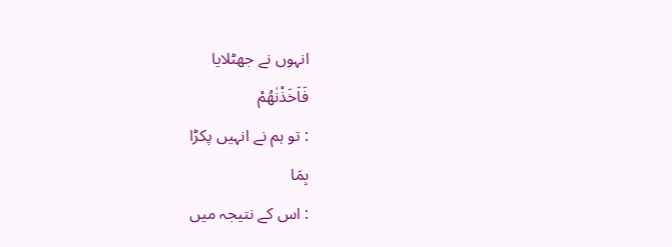انہوں نے جھٹلایا
فَاَخَذْنٰهُمْ
: تو ہم نے انہیں پکڑا
بِمَا
: اس کے نتیجہ میں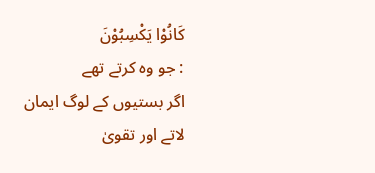كَانُوْا يَكْسِبُوْنَ
: جو وہ کرتے تھے
اگر بستیوں کے لوگ ایمان لاتے اور تقویٰ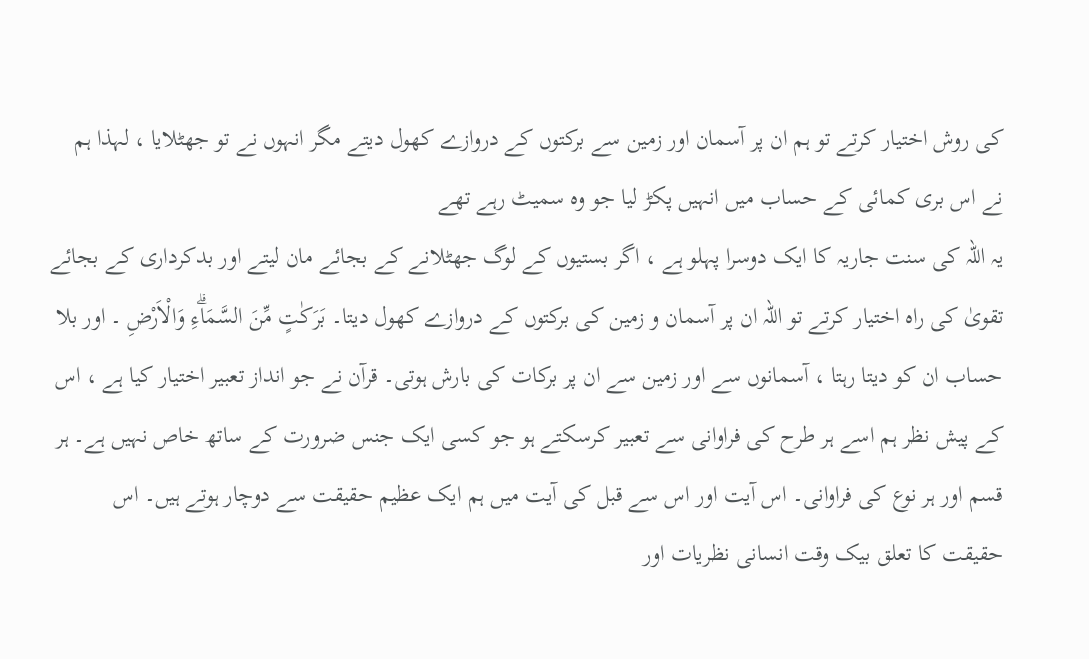کی روش اختیار کرتے تو ہم ان پر آسمان اور زمین سے برکتوں کے دروازے کھول دیتے مگر انہوں نے تو جھٹلایا ، لہذا ہم نے اس بری کمائی کے حساب میں انہیں پکڑ لیا جو وہ سمیٹ رہے تھے
یہ اللہ کی سنت جاریہ کا ایک دوسرا پہلو ہے ، اگر بستیوں کے لوگ جھٹلانے کے بجائے مان لیتے اور بدکرداری کے بجائے تقویٰ کی راہ اختیار کرتے تو اللہ ان پر آسمان و زمین کی برکتوں کے دروازے کھول دیتا۔ بَرَكٰتٍ مِّنَ السَّمَاۗءِ وَالْاَرْضِ ۔ اور بلا حساب ان کو دیتا رہتا ، آسمانوں سے اور زمین سے ان پر برکات کی بارش ہوتی۔ قرآن نے جو انداز تعبیر اختیار کیا ہے ، اس کے پیش نظر ہم اسے ہر طرح کی فراوانی سے تعبیر کرسکتے ہو جو کسی ایک جنس ضرورت کے ساتھ خاص نہیں ہے۔ ہر قسم اور ہر نوع کی فراوانی۔ اس آیت اور اس سے قبل کی آیت میں ہم ایک عظیم حقیقت سے دوچار ہوتے ہیں۔ اس حقیقت کا تعلق بیک وقت انسانی نظریات اور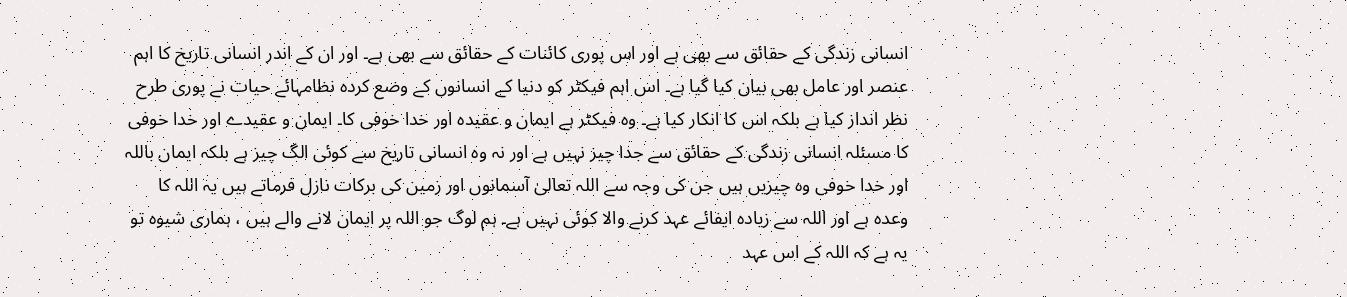انسانی زندگی کے حقائق سے بھی ہے اور اس پوری کائنات کے حقائق سے بھی ہے۔ اور ان کے اندر انسانی تاریخ کا اہم عنصر اور عامل بھی بیان کیا گیا ہے۔ اس اہم فیکٹر کو دنیا کے انسانوں کے وضع کردہ نظامہائے حیات نے پوری طرح نظر انداز کیا ہے بلکہ اس کا انکار کیا ہے۔ وہ فیکٹر ہے ایمان و عقیدہ اور خدا خوفی کا۔ ایمان و عقیدے اور خدا خوفی کا مسئلہ انسانی زندگی کے حقائق سے جدا چیز نہیں ہے اور نہ وہ انسانی تاریخ سے کوئی الگ چیز ہے بلکہ ایمان باللہ اور خدا خوفی وہ چیزیں ہیں جن کی وجہ سے اللہ تعالیٰ آسمانوں اور زمین کی برکات نازل فرماتے ہیں یہ اللہ کا وعدہ ہے اور اللہ سے زیادہ ایفائے عہد کرنے والا کوئی نہیں ہے۔ ہم لوگ جو اللہ پر ایمان لانے والے ہیں ، ہماری شیوہ تو یہ ہے کہ اللہ کے اس عہد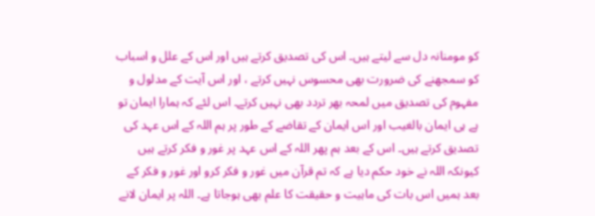کو مومنانہ دل سے لیتے ہیں۔ اس کی تصدیق کرتے ہیں اور اس کے علل و اسباب کو سمجھنے کی ضرورت بھی محسوس نہیں کرتے ، اور اس آیت کے مدلول و مفہوم کی تصدیق میں لمحہ بھر تردد بھی نہیں کرتے۔ اس لئے کہ ہمارا ایمان تو ہے ہی ایمان بالغیب اور اس ایمان کے تقاضے کے طور پر ہم اللہ کے اس عہد کی تصدیق کرتے ہیں۔ اس کے بعد ہم پھر اللہ کے اس عہد پر غور و فکر کرتے ہیں کیونکہ اللہ نے خود حکم دیا ہے کہ تم قرآن میں غور و فکر کرو اور غور و فکر کے بعد ہمیں اس بات کی ماہیت و حقیقت کا علم بھی ہوجاتا ہے۔ اللہ پر ایمان لانے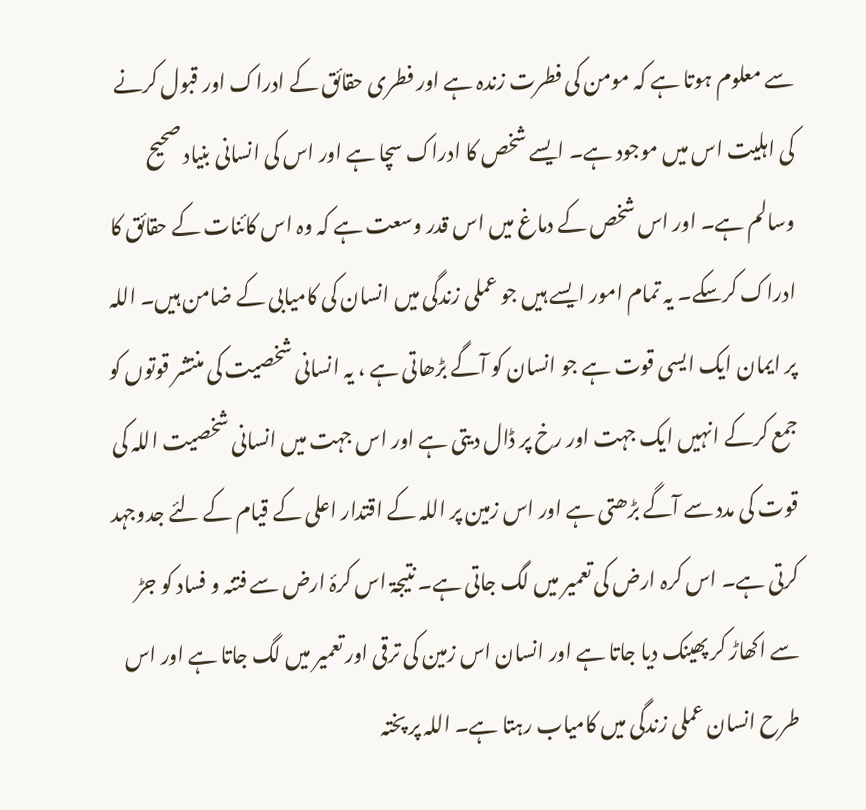سے معلوم ہوتا ہے کہ مومن کی فطرت زندہ ہے اور فطری حقائق کے ادراک اور قبول کرنے کی اہلیت اس میں موجود ہے۔ ایسے شخص کا ادراک سچا ہے اور اس کی انسانی بنیاد صحیح وسالم ہے۔ اور اس شخص کے دماغ میں اس قدر وسعت ہے کہ وہ اس کائنات کے حقائق کا ادراک کرسکے۔ یہ تمام امور ایسے ہیں جو عملی زندگی میں انسان کی کامیابی کے ضامن ہیں۔ اللہ پر ایمان ایک ایسی قوت ہے جو انسان کو آگے بڑھاتی ہے ، یہ انسانی شخصیت کی منتشر قوتوں کو جمع کرکے انہیں ایک جہت اور رخ پر ڈال دیتی ہے اور اس جہت میں انسانی شخصیت اللہ کی قوت کی مدد سے آگے بڑھتی ہے اور اس زمین پر اللہ کے اقتدار اعلی کے قیام کے لئے جدوجہد کرتی ہے۔ اس کرہ ارض کی تعمیر میں لگ جاتی ہے۔ نتیجۃ اس کرۂ ارض سے فتنہ و فساد کو جڑ سے اکھاڑ کر پھینک دیا جاتا ہے اور انسان اس زمین کی ترقی اور تعمیر میں لگ جاتا ہے اور اس طرح انسان عملی زندگی میں کامیاب رہتا ہے۔ اللہ پر پختہ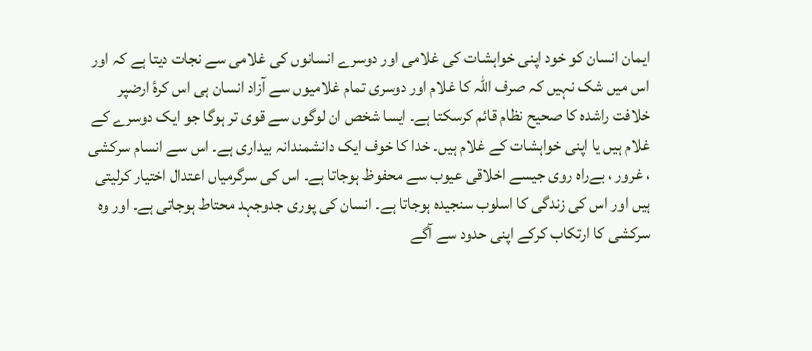ایمان انسان کو خود اپنی خواہشات کی غلامی اور دوسرے انسانوں کی غلامی سے نجات دیتا ہے کہ اور اس میں شک نہیں کہ صرف اللہ کا غلام اور دوسری تمام غلامیوں سے آزاد انسان ہی اس کرۂ ارضپر خلافت راشدہ کا صحیح نظام قائم کرسکتا ہے۔ ایسا شخص ان لوگوں سے قوی تر ہوگا جو ایک دوسرے کے غلام ہیں یا اپنی خواہشات کے غلام ہیں۔ خدا کا خوف ایک دانشمندانہ بیداری ہے۔ اس سے انسام سرکشی ، غرور ، بےراہ روی جیسے اخلاقی عیوب سے محفوظ ہوجاتا ہے۔ اس کی سرگرمیاں اعتدال اختیار کرلیتی ہیں اور اس کی زندگی کا اسلوب سنجیدہ ہوجاتا ہے۔ انسان کی پوری جدوجہد محتاط ہوجاتی ہے۔ اور وہ سرکشی کا ارتکاب کرکے اپنی حدود سے آگے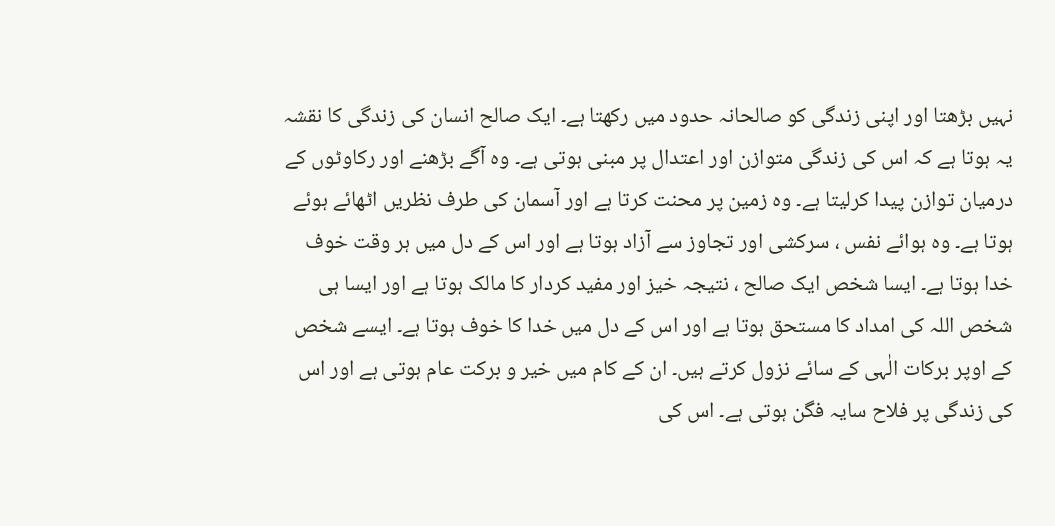نہیں بڑھتا اور اپنی زندگی کو صالحانہ حدود میں رکھتا ہے۔ ایک صالح انسان کی زندگی کا نقشہ یہ ہوتا ہے کہ اس کی زندگی متوازن اور اعتدال پر مبنی ہوتی ہے۔ وہ آگے بڑھنے اور رکاوٹوں کے درمیان توازن پیدا کرلیتا ہے۔ وہ زمین پر محنت کرتا ہے اور آسمان کی طرف نظریں اٹھائے ہوئے ہوتا ہے۔ وہ ہوائے نفس ، سرکشی اور تجاوز سے آزاد ہوتا ہے اور اس کے دل میں ہر وقت خوف خدا ہوتا ہے۔ ایسا شخص ایک صالح ، نتیجہ خیز اور مفید کردار کا مالک ہوتا ہے اور ایسا ہی شخص اللہ کی امداد کا مستحق ہوتا ہے اور اس کے دل میں خدا کا خوف ہوتا ہے۔ ایسے شخص کے اوپر برکات الٰہی کے سائے نزول کرتے ہیں۔ ان کے کام میں خیر و برکت عام ہوتی ہے اور اس کی زندگی پر فلاح سایہ فگن ہوتی ہے۔ اس کی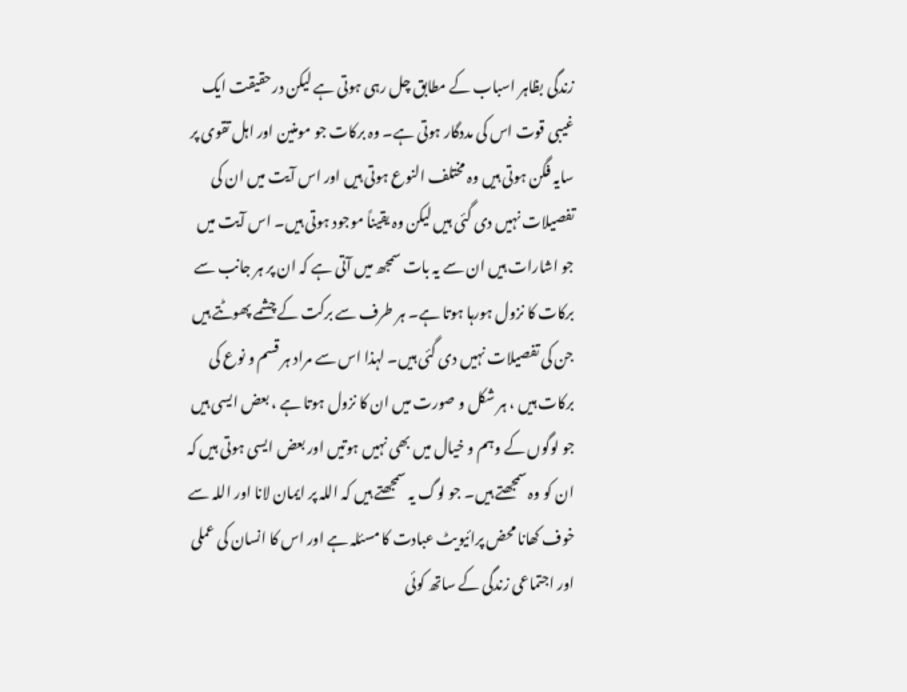زندگی بظاہر اسباب کے مطابق چل رہی ہوتی ہے لیکن درحقیقت ایک غیبی قوت اس کی مددگار ہوتی ہے۔ وہ برکات جو مومنین اور اہل تقوی پر سایہ فگن ہوتی ہیں وہ مختلف النوع ہوتی ہیں اور اس آیت میں ان کی تفصیلات نہیں دی گئی ہیں لیکن وہ یقیناً موجود ہوتی ہیں۔ اس آیت میں جو اشارات ہیں ان سے یہ بات سمجھ میں آتی ہے کہ ان پر ہر جانب سے برکات کا نزول ہورہا ہوتا ہے۔ ہر طرف سے برکت کے چشمے پھوٹتے ہیں جن کی تفصیلات نہیں دی گئی ہیں۔ لہذا اس سے مراد ہر قسم و نوع کی برکات ہیں ، ہر شکل و صورت میں ان کا نزول ہوتا ہے ، بعض ایسی ہیں جو لوگوں کے وہم و خیال میں بھی نہیں ہوتیں اور بعض ایسی ہوتی ہیں کہ ان کو وہ سمجھتے ہیں۔ جو لوگ یہ سمجھتے ہیں کہ اللہ پر ایمان لانا اور اللہ سے خوف کھانا محض پرائیویٹ عبادت کا مسئلہ ہے اور اس کا انسان کی عملی اور اجتماعی زندگی کے ساتھ کوئی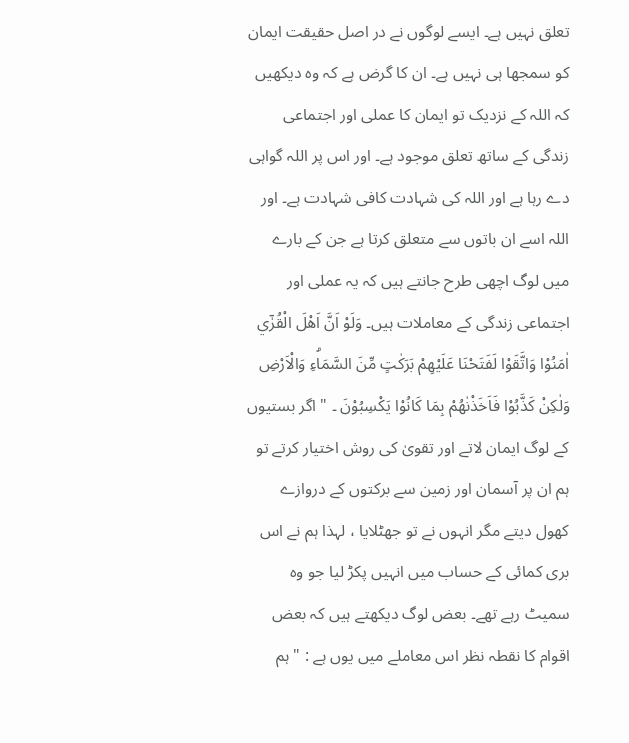تعلق نہیں ہے۔ ایسے لوگوں نے در اصل حقیقت ایمان کو سمجھا ہی نہیں ہے۔ ان کا گرض ہے کہ وہ دیکھیں کہ اللہ کے نزدیک تو ایمان کا عملی اور اجتماعی زندگی کے ساتھ تعلق موجود ہے۔ اور اس پر اللہ گواہی دے رہا ہے اور اللہ کی شہادت کافی شہادت ہے۔ اور اللہ اسے ان باتوں سے متعلق کرتا ہے جن کے بارے میں لوگ اچھی طرح جانتے ہیں کہ یہ عملی اور اجتماعی زندگی کے معاملات ہیں۔ وَلَوْ اَنَّ اَهْلَ الْقُرٰٓي اٰمَنُوْا وَاتَّقَوْا لَفَتَحْنَا عَلَيْهِمْ بَرَكٰتٍ مِّنَ السَّمَاۗءِ وَالْاَرْضِ وَلٰكِنْ كَذَّبُوْا فَاَخَذْنٰهُمْ بِمَا كَانُوْا يَكْسِبُوْنَ ۔ " اگر بستیوں کے لوگ ایمان لاتے اور تقویٰ کی روش اختیار کرتے تو ہم ان پر آسمان اور زمین سے برکتوں کے دروازے کھول دیتے مگر انہوں نے تو جھٹلایا ، لہذا ہم نے اس بری کمائی کے حساب میں انہیں پکڑ لیا جو وہ سمیٹ رہے تھے۔ بعض لوگ دیکھتے ہیں کہ بعض اقوام کا نقطہ نظر اس معاملے میں یوں ہے : " ہم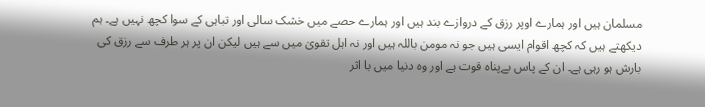مسلمان ہیں اور ہمارے اوپر رزق کے دروازے بند ہیں اور ہمارے حصے میں خشک سالی اور تباہی کے سوا کچھ نہیں ہے۔ ہم دیکھتے ہیں کہ کچھ اقوام ایسی ہیں جو نہ مومن باللہ ہیں اور نہ اہل تقویٰ میں سے ہیں لیکن ان پر ہر طرف سے رزق کی بارش ہو رہی ہے۔ ان کے پاس بےپناہ قوت ہے اور وہ دنیا میں با اثر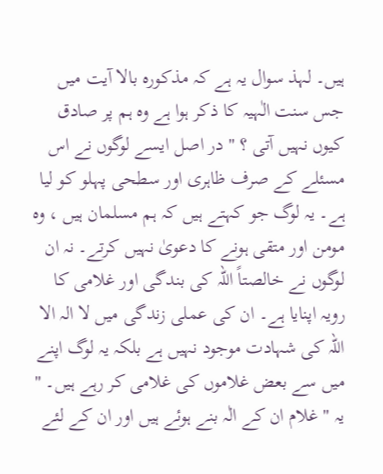ہیں۔ لہذ سوال یہ ہے کہ مذکورہ بالا آیت میں جس سنت الٰہیہ کا ذکر ہوا ہے وہ ہم پر صادق کیوں نہیں آتی ؟ " در اصل ایسے لوگوں نے اس مسئلے کے صرف ظاہری اور سطحی پہلو کو لیا ہے۔ یہ لوگ جو کہتے ہیں کہ ہم مسلمان ہیں ، وہ مومن اور متقی ہونے کا دعویٰ نہیں کرتے۔ نہ ان لوگوں نے خالصتاً اللہ کی بندگی اور غلامی کا رویہ اپنایا ہے۔ ان کی عملی زندگی میں لا الہ الا اللہ کی شہادت موجود نہیں ہے بلکہ یہ لوگ اپنے میں سے بعض غلاموں کی غلامی کر رہے ہیں۔ " یہ " غلام ان کے الٰہ بنے ہوئے ہیں اور ان کے لئے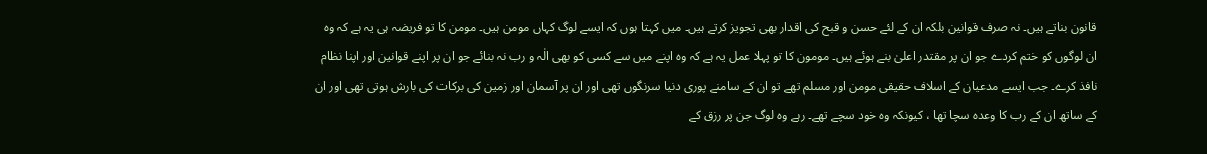قانون بناتے ہیں۔ نہ صرف قوانین بلکہ ان کے لئے حسن و قبح کی اقدار بھی تجویز کرتے ہیں۔ میں کہتا ہوں کہ ایسے لوگ کہاں مومن ہیں۔ مومن کا تو فریضہ ہی یہ ہے کہ وہ ان لوگوں کو ختم کردے جو ان پر مقتدر اعلیٰ بنے ہوئے ہیں۔ مومون کا تو پہلا عمل یہ ہے کہ وہ اپنے میں سے کسی کو بھی الٰہ و رب نہ بنائے جو ان پر اپنے قوانین اور اپنا نظام نافذ کرے۔ جب ایسے مدعیان کے اسلاف حقیقی مومن اور مسلم تھے تو ان کے سامنے پوری دنیا سرنگوں تھی اور ان پر آسمان اور زمین کی برکات کی بارش ہوتی تھی اور ان کے ساتھ ان کے رب کا وعدہ سچا تھا ، کیونکہ وہ خود سچے تھے۔ رہے وہ لوگ جن پر رزق کے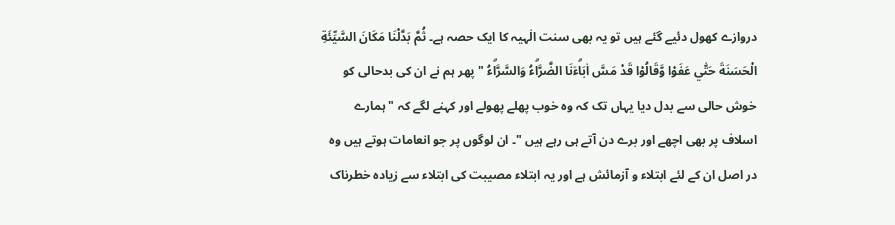دروازے کھول دئیے گئے ہیں تو یہ بھی سنت الٰہیہ کا ایک حصہ ہے۔ ثُمَّ بَدَّلْنَا مَكَانَ السَّيِّئَةِ الْحَسَنَةَ حَتّٰي عَفَوْا وَّقَالُوْا قَدْ مَسَّ اٰبَاۗءَنَا الضَّرَّاۗءُ وَالسَّرَّاۗءُ " پھر ہم نے ان کی بدحالی کو خوش حالی سے بدل دیا یہاں تک کہ وہ خوب پھلے پھولے اور کہنے لگے کہ " ہمارے اسلاف پر بھی اچھے اور برے دن آتے ہی رہے ہیں "۔ ان لوگوں پر جو انعامات ہوتے ہیں وہ در اصل ان کے لئے ابتلاء و آزمائش ہے اور یہ ابتلاء مصیبت کی ابتلاء سے زیادہ خطرناک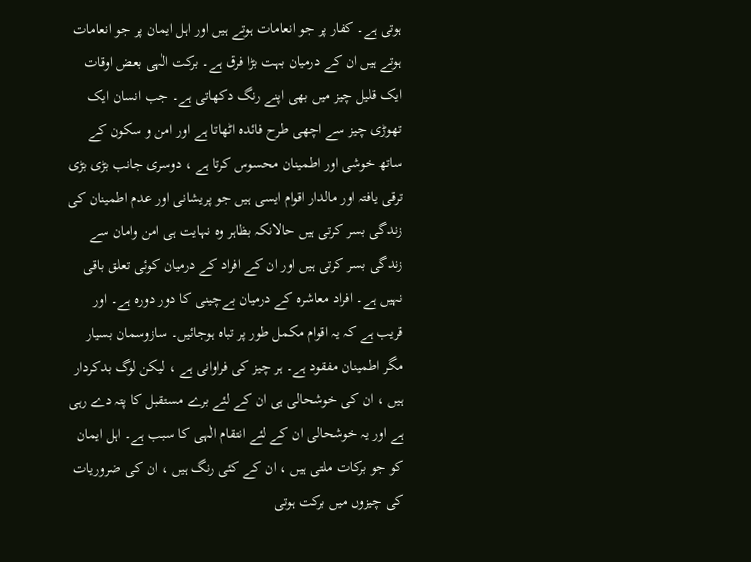ہوتی ہے۔ کفار پر جو انعامات ہوتے ہیں اور اہل ایمان پر جو انعامات ہوتے ہیں ان کے درمیان بہت بڑا فرق ہے۔ برکت الٰہی بعض اوقات ایک قلیل چیز میں بھی اپنے رنگ دکھاتی ہے۔ جب انسان ایک تھوڑی چیز سے اچھی طرح فائدہ اٹھاتا ہے اور امن و سکون کے ساتھ خوشی اور اطمینان محسوس کرتا ہے ، دوسری جانب بڑی بڑی ترقی یافتہ اور مالدار اقوام ایسی ہیں جو پریشانی اور عدم اطمینان کی زندگی بسر کرتی ہیں حالانکہ بظاہر وہ نہایت ہی امن وامان سے زندگی بسر کرتی ہیں اور ان کے افراد کے درمیان کوئی تعلق باقی نہیں ہے۔ افراد معاشرہ کے درمیان بےچینی کا دور دورہ ہے۔ اور قریب ہے کہ یہ اقوام مکمل طور پر تباہ ہوجائیں۔ سازوسمان بسیار مگر اطمینان مفقود ہے۔ ہر چیز کی فراوانی ہے ، لیکن لوگ بدکردار ہیں ، ان کی خوشحالی ہی ان کے لئے برے مستقبل کا پتہ دے رہی ہے اور یہ خوشحالی ان کے لئے انتقام الٰہی کا سبب ہے۔ اہل ایمان کو جو برکات ملتی ہیں ، ان کے کئی رنگ ہیں ، ان کی ضروریات کی چیزوں میں برکت ہوتی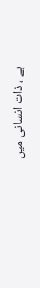ہے ، ذات انسانی میں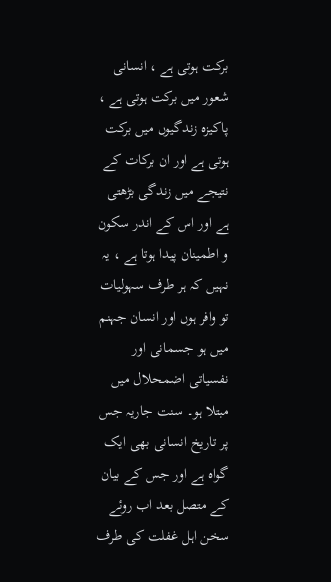برکت ہوتی ہے ، انسانی شعور میں برکت ہوتی ہے ، پاکیزہ زندگیوں میں برکت ہوتی ہے اور ان برکات کے نتیجے میں زندگی بڑھتی ہے اور اس کے اندر سکون و اطمینان پیدا ہوتا ہے ، یہ نہیں کہ ہر طرف سہولیات تو وافر ہوں اور انسان جہنم میں ہو جسمانی اور نفسیاتی اضمحلال میں مبتلا ہو۔ سنت جاریہ جس پر تاریخ انسانی بھی ایک گواہ ہے اور جس کے بیان کے متصل بعد اب روئے سخن اہل غفلت کی طرف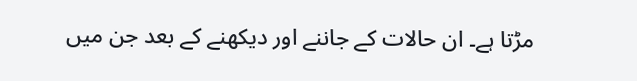مڑتا ہے۔ ان حالات کے جاننے اور دیکھنے کے بعد جن میں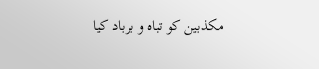مکذبین کو تباہ و برباد کیا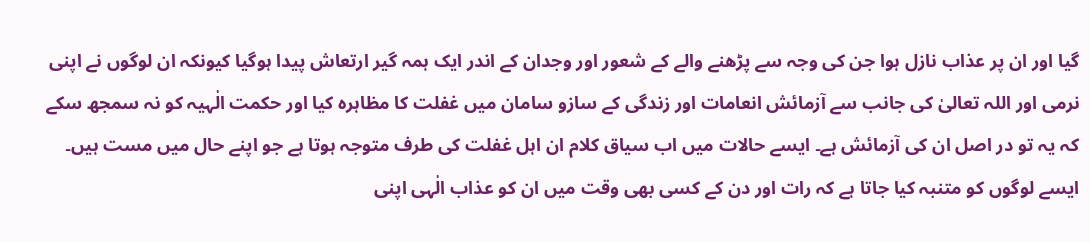گیا اور ان پر عذاب نازل ہوا جن کی وجہ سے پڑھنے والے کے شعور اور وجدان کے اندر ایک ہمہ گیر ارتعاش پیدا ہوگیا کیونکہ ان لوگوں نے اپنی نرمی اور اللہ تعالیٰ کی جانب سے آزمائش انعامات اور زندگی کے سازو سامان میں غفلت کا مظاہرہ کیا اور حکمت الٰہیہ کو نہ سمجھ سکے کہ یہ تو در اصل ان کی آزمائش ہے۔ ایسے حالات میں اب سیاق کلام ان اہل غفلت کی طرف متوجہ ہوتا ہے جو اپنے حال میں مست ہیں۔ ایسے لوگوں کو متنبہ کیا جاتا ہے کہ رات اور دن کے کسی بھی وقت میں ان کو عذاب الٰہی اپنی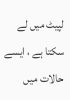لپیٹ میں لے سکتا ہے ، ایسے حالات میں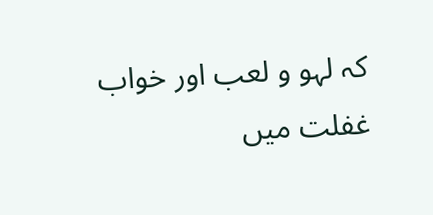کہ لہو و لعب اور خواب غفلت میں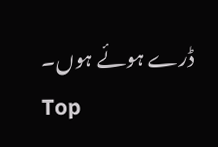ڈرے ہوئے ہوں۔
Top